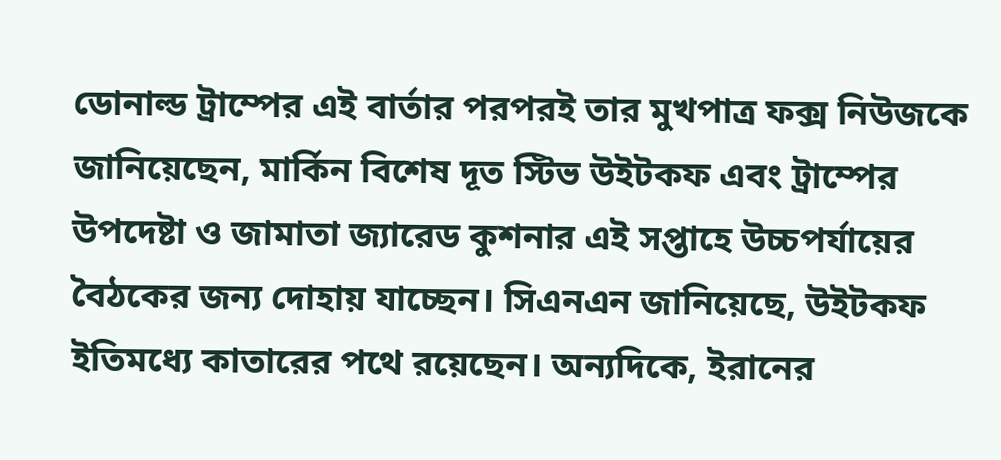ডোনাল্ড ট্রাম্পের এই বার্তার পরপরই তার মুখপাত্র ফক্স নিউজকে জানিয়েছেন, মার্কিন বিশেষ দূত স্টিভ উইটকফ এবং ট্রাম্পের উপদেষ্টা ও জামাতা জ্যারেড কুশনার এই সপ্তাহে উচ্চপর্যায়ের বৈঠকের জন্য দোহায় যাচ্ছেন। সিএনএন জানিয়েছে, উইটকফ ইতিমধ্যে কাতারের পথে রয়েছেন। অন্যদিকে, ইরানের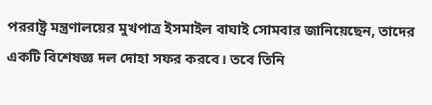পররাষ্ট্র মন্ত্রণালয়ের মুখপাত্র ইসমাইল বাঘাই সোমবার জানিয়েছেন, তাদের একটি বিশেষজ্ঞ দল দোহা সফর করবে। তবে তিনি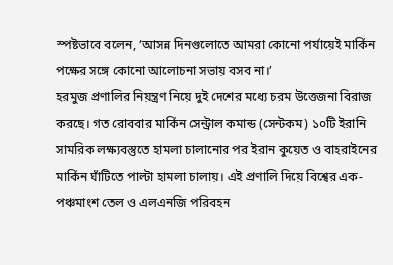স্পষ্টভাবে বলেন, ‘আসন্ন দিনগুলোতে আমরা কোনো পর্যায়েই মার্কিন পক্ষের সঙ্গে কোনো আলোচনা সভায় বসব না।’
হরমুজ প্রণালির নিয়ন্ত্রণ নিয়ে দুই দেশের মধ্যে চরম উত্তেজনা বিরাজ করছে। গত রোববার মার্কিন সেন্ট্রাল কমান্ড (সেন্টকম) ১০টি ইরানি সামরিক লক্ষ্যবস্তুতে হামলা চালানোর পর ইরান কুয়েত ও বাহরাইনের মার্কিন ঘাঁটিতে পাল্টা হামলা চালায়। এই প্রণালি দিয়ে বিশ্বের এক-পঞ্চমাংশ তেল ও এলএনজি পরিবহন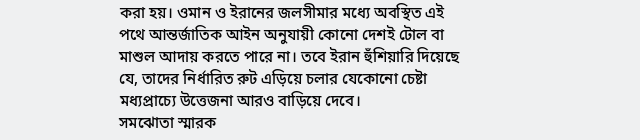করা হয়। ওমান ও ইরানের জলসীমার মধ্যে অবস্থিত এই পথে আন্তর্জাতিক আইন অনুযায়ী কোনো দেশই টোল বা মাশুল আদায় করতে পারে না। তবে ইরান হুঁশিয়ারি দিয়েছে যে, তাদের নির্ধারিত রুট এড়িয়ে চলার যেকোনো চেষ্টা মধ্যপ্রাচ্যে উত্তেজনা আরও বাড়িয়ে দেবে।
সমঝোতা স্মারক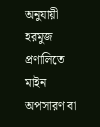অনুযায়ী হরমুজ প্রণালিতে মাইন অপসারণ বা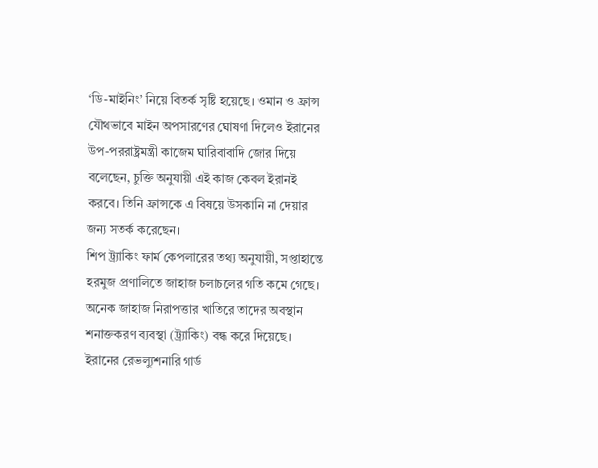‘ডি-মাইনিং’ নিয়ে বিতর্ক সৃষ্টি হয়েছে। ওমান ও ফ্রান্স যৌথভাবে মাইন অপসারণের ঘোষণা দিলেও ইরানের উপ-পররাষ্ট্রমন্ত্রী কাজেম ঘারিবাবাদি জোর দিয়ে বলেছেন, চুক্তি অনুযায়ী এই কাজ কেবল ইরানই করবে। তিনি ফ্রান্সকে এ বিষয়ে উসকানি না দেয়ার জন্য সতর্ক করেছেন।
শিপ ট্র্যাকিং ফার্ম কেপলারের তথ্য অনুযায়ী, সপ্তাহান্তে হরমুজ প্রণালিতে জাহাজ চলাচলের গতি কমে গেছে। অনেক জাহাজ নিরাপত্তার খাতিরে তাদের অবস্থান শনাক্তকরণ ব্যবস্থা (ট্র্যাকিং) বন্ধ করে দিয়েছে। ইরানের রেভল্যুশনারি গার্ড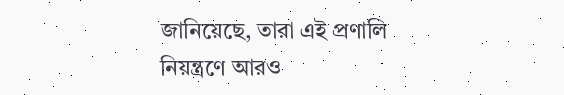জানিয়েছে, তারা এই প্রণালি নিয়ন্ত্রণে আরও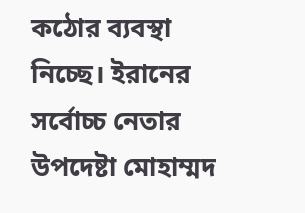কঠোর ব্যবস্থা নিচ্ছে। ইরানের সর্বোচ্চ নেতার উপদেষ্টা মোহাম্মদ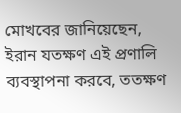মোখবের জানিয়েছেন, ইরান যতক্ষণ এই প্রণালি ব্যবস্থাপনা করবে, ততক্ষণ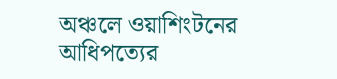অঞ্চলে ওয়াশিংটনের আধিপত্যের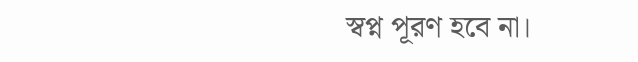স্বপ্ন পূরণ হবে না।